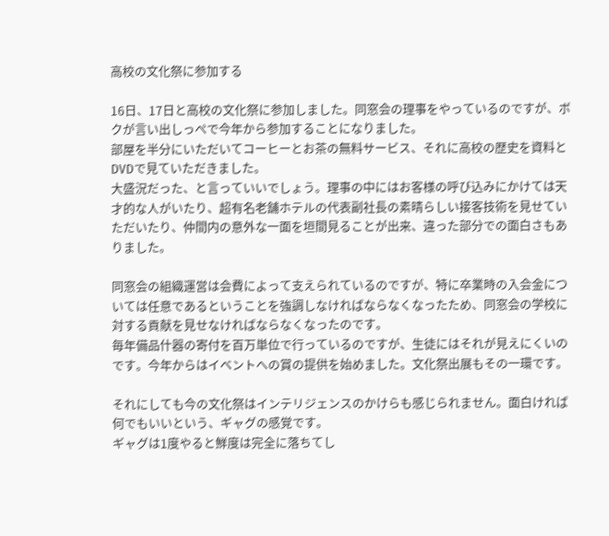高校の文化祭に参加する

16日、17日と高校の文化祭に参加しました。同窓会の理事をやっているのですが、ボクが言い出しっぺで今年から参加することになりました。
部屋を半分にいただいてコーヒーとお茶の無料サービス、それに高校の歴史を資料とDVDで見ていただきました。
大盛況だった、と言っていいでしょう。理事の中にはお客様の呼び込みにかけては天才的な人がいたり、超有名老舗ホテルの代表副社長の素晴らしい接客技術を見せていただいたり、仲間内の意外な一面を垣間見ることが出来、違った部分での面白さもありました。

同窓会の組織運営は会費によって支えられているのですが、特に卒業時の入会金については任意であるということを強調しなければならなくなったため、同窓会の学校に対する貢献を見せなければならなくなったのです。
毎年備品什器の寄付を百万単位で行っているのですが、生徒にはそれが見えにくいのです。今年からはイベントへの賞の提供を始めました。文化祭出展もその一環です。

それにしても今の文化祭はインテリジェンスのかけらも感じられません。面白ければ何でもいいという、ギャグの感覚です。
ギャグは1度やると鮮度は完全に落ちてし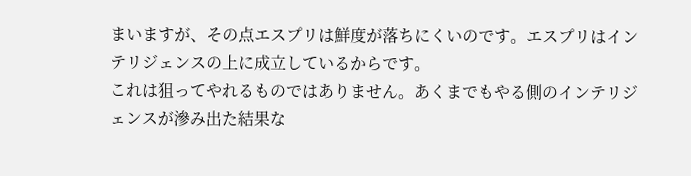まいますが、その点エスプリは鮮度が落ちにくいのです。エスプリはインテリジェンスの上に成立しているからです。
これは狙ってやれるものではありません。あくまでもやる側のインテリジェンスが滲み出た結果な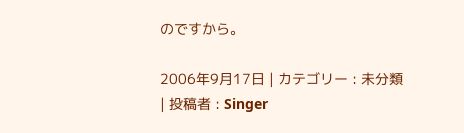のですから。

2006年9月17日 | カテゴリー : 未分類 | 投稿者 : Singer